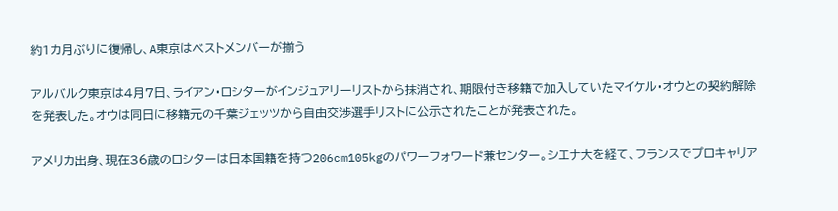約1カ月ぶりに復帰し、A東京はベストメンバーが揃う

アルバルク東京は4月7日、ライアン・ロシターがインジュアリーリストから抹消され、期限付き移籍で加入していたマイケル・オウとの契約解除を発表した。オウは同日に移籍元の千葉ジェッツから自由交渉選手リストに公示されたことが発表された。

アメリカ出身、現在36歳のロシターは日本国籍を持つ206cm105kgのパワーフォワード兼センター。シエナ大を経て、フランスでプロキャリア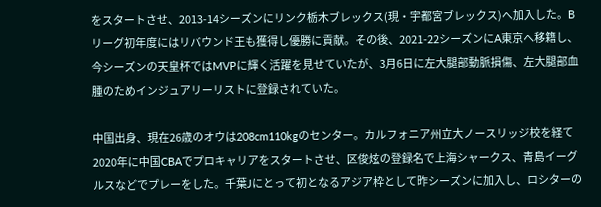をスタートさせ、2013-14シーズンにリンク栃木ブレックス(現・宇都宮ブレックス)へ加入した。Bリーグ初年度にはリバウンド王も獲得し優勝に貢献。その後、2021-22シーズンにA東京へ移籍し、今シーズンの天皇杯ではMVPに輝く活躍を見せていたが、3月6日に左大腿部動脈損傷、左大腿部血腫のためインジュアリーリストに登録されていた。

中国出身、現在26歳のオウは208cm110kgのセンター。カルフォニア州立大ノースリッジ校を経て2020年に中国CBAでプロキャリアをスタートさせ、区俊炫の登録名で上海シャークス、青島イーグルスなどでプレーをした。千葉Jにとって初となるアジア枠として昨シーズンに加入し、ロシターの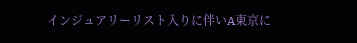インジュアリーリスト入りに伴いA東京に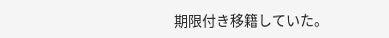期限付き移籍していた。